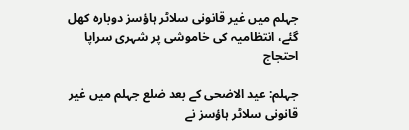جہلم میں غیر قانونی سلاٹر ہاؤسز دوبارہ کھل گئے، انتظامیہ کی خاموشی پر شہری سراپا احتجاج

جہلم: عید الاضحی کے بعد ضلع جہلم میں غیر قانونی سلاٹر ہاؤسز نے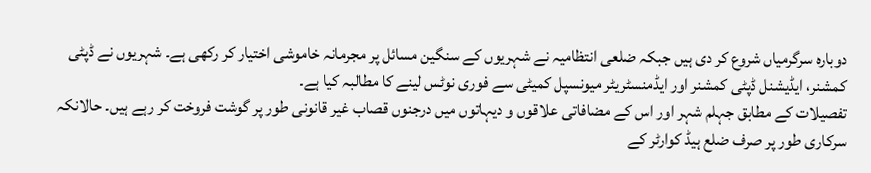دوبارہ سرگرمیاں شروع کر دی ہیں جبکہ ضلعی انتظامیہ نے شہریوں کے سنگین مسائل پر مجرمانہ خاموشی اختیار کر رکھی ہے۔ شہریوں نے ڈپٹی کمشنر، ایڈیشنل ڈپٹی کمشنر اور ایڈمنسٹریٹر میونسپل کمیٹی سے فوری نوٹس لینے کا مطالبہ کیا ہے۔
تفصیلات کے مطابق جہلم شہر اور اس کے مضافاتی علاقوں و دیہاتوں میں درجنوں قصاب غیر قانونی طور پر گوشت فروخت کر رہے ہیں۔ حالانکہ سرکاری طور پر صرف ضلع ہیڈ کوارٹر کے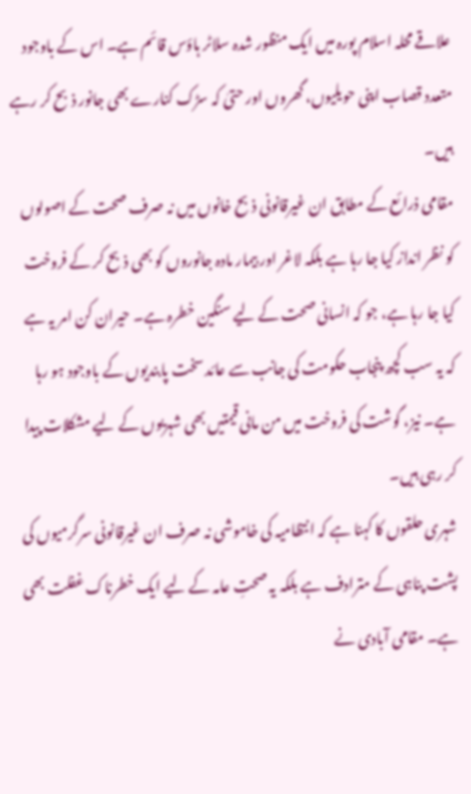علاقے محلہ اسلام پورہ میں ایک منظور شدہ سلاٹر ہاؤس قائم ہے۔ اس کے باوجود متعدد قصاب اپنی حویلیوں، گھروں اور حتیٰ کہ سڑک کنارے بھی جانور ذبح کر رہے ہیں۔
مقامی ذرائع کے مطابق ان غیرقانونی ذبح خانوں میں نہ صرف صحت کے اصولوں کو نظر انداز کیا جا رہا ہے بلکہ لاغر اور بیمار مادہ جانوروں کو بھی ذبح کر کے فروخت کیا جا رہا ہے، جو کہ انسانی صحت کے لیے سنگین خطرہ ہے۔ حیران کن امر یہ ہے کہ یہ سب کچھ پنجاب حکومت کی جانب سے عائد سخت پابندیوں کے باوجود ہو رہا ہے۔ نیز، گوشت کی فروخت میں من مانی قیمتیں بھی شہریوں کے لیے مشکلات پیدا کر رہی ہیں۔
شہری حلقوں کا کہنا ہے کہ انتظامیہ کی خاموشی نہ صرف ان غیرقانونی سرگرمیوں کی پشت پناہی کے مترادف ہے بلکہ یہ صحتِ عامہ کے لیے ایک خطرناک غفلت بھی ہے۔ مقامی آبادی نے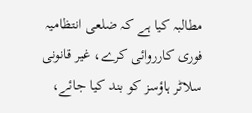مطالبہ کیا ہے کہ ضلعی انتظامیہ فوری کارروائی کرے، غیر قانونی سلاٹر ہاؤسز کو بند کیا جائے،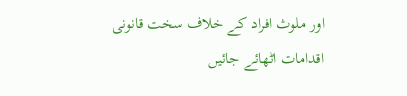اور ملوث افراد کے خلاف سخت قانونی اقدامات اٹھائے جائیں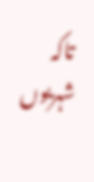تاکہ شہریوں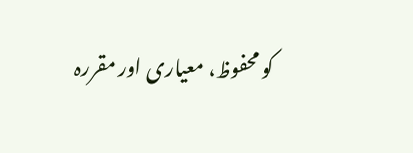کو محفوظ، معیاری اور مقررہ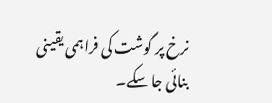نرخ پر گوشت کی فراہمی یقینی بنائی جا سکے۔